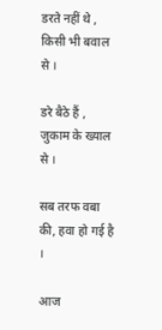डरते नहीं थे , किसी भी बवाल से ।

डरे बैठे हैं , जुकाम के ख्याल से ।

सब तरफ वबा की, हवा हो गई है ।

आज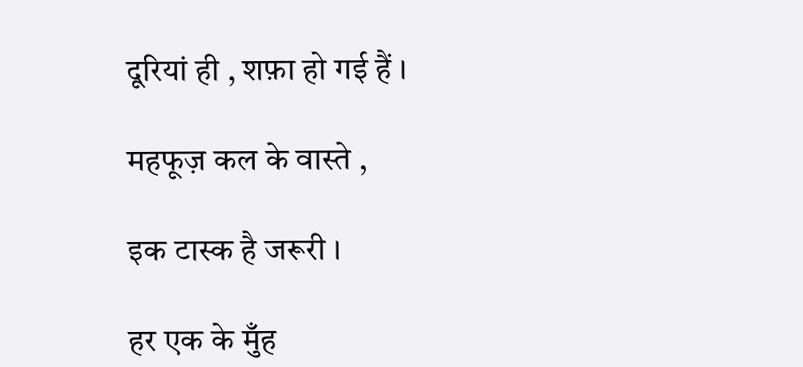दूरियां ही , शफ़ा हो गई हैं ।

महफूज़ कल के वास्ते ,

इक टास्क है जरूरी ।

हर एक के मुँह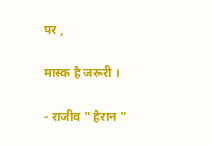पर ,

मास्क है जरूरी ।

- राजीव " हैरान "